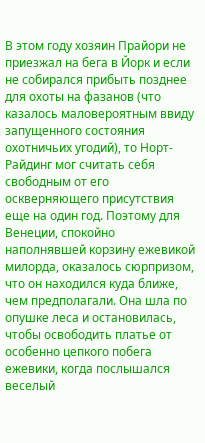В этом году хозяин Прайори не приезжал на бега в Йорк и если не собирался прибыть позднее для охоты на фазанов (что казалось маловероятным ввиду запущенного состояния охотничьих угодий), то Норт-Райдинг мог считать себя свободным от его оскверняющего присутствия еще на один год. Поэтому для Венеции, спокойно наполнявшей корзину ежевикой милорда, оказалось сюрпризом, что он находился куда ближе, чем предполагали. Она шла по опушке леса и остановилась, чтобы освободить платье от особенно цепкого побега ежевики, когда послышался веселый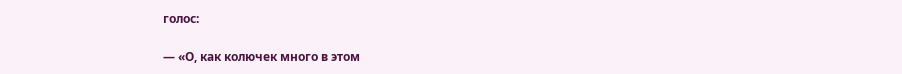голос:

— «О, как колючек много в этом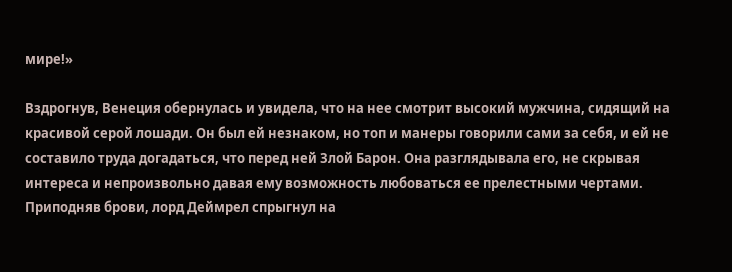мире!»

Вздрогнув, Венеция обернулась и увидела, что на нее смотрит высокий мужчина, сидящий на красивой серой лошади. Он был ей незнаком, но топ и манеры говорили сами за себя, и ей не составило труда догадаться, что перед ней Злой Барон. Она разглядывала его, не скрывая интереса и непроизвольно давая ему возможность любоваться ее прелестными чертами. Приподняв брови, лорд Деймрел спрыгнул на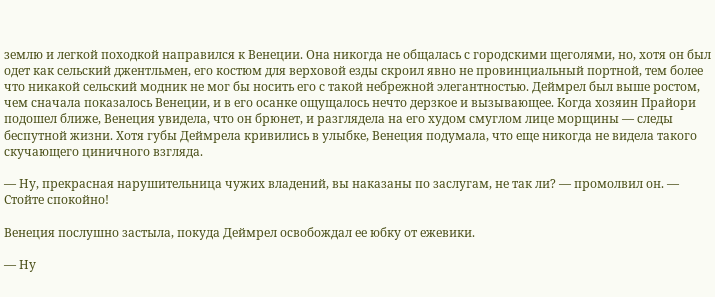землю и легкой походкой направился к Венеции. Она никогда не общалась с городскими щеголями, но, хотя он был одет как сельский джентльмен, его костюм для верховой езды скроил явно не провинциальный портной, тем более что никакой сельский модник не мог бы носить его с такой небрежной элегантностью. Деймрел был выше ростом, чем сначала показалось Венеции, и в его осанке ощущалось нечто дерзкое и вызывающее. Когда хозяин Прайори подошел ближе, Венеция увидела, что он брюнет, и разглядела на его худом смуглом лице морщины — следы беспутной жизни. Хотя губы Деймрела кривились в улыбке, Венеция подумала, что еще никогда не видела такого скучающего циничного взгляда.

— Ну, прекрасная нарушительница чужих владений, вы наказаны по заслугам, не так ли? — промолвил он. — Стойте спокойно!

Венеция послушно застыла, покуда Деймрел освобождал ее юбку от ежевики.

— Ну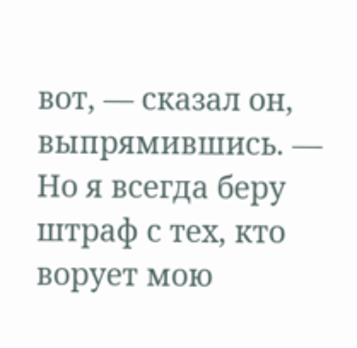вот, — сказал он, выпрямившись. — Но я всегда беру штраф с тех, кто ворует мою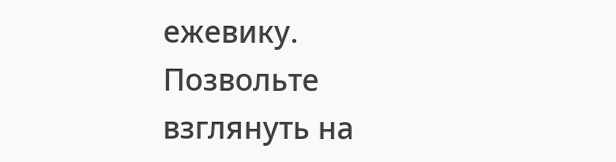ежевику. Позвольте взглянуть на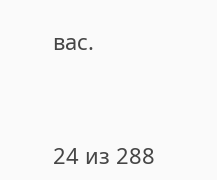вас.



24 из 288